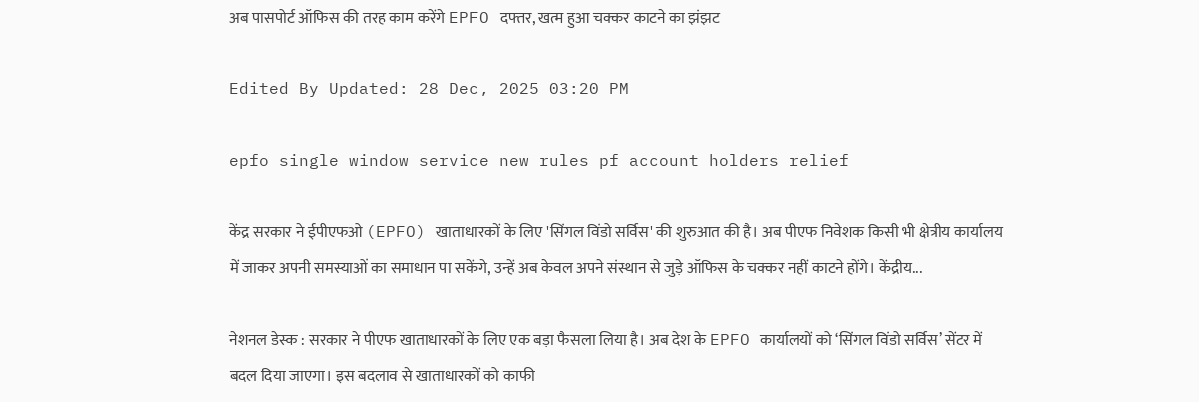अब पासपोर्ट ऑफिस की तरह काम करेंगे EPFO दफ्तर, खत्म हुआ चक्कर काटने का झंझट

Edited By Updated: 28 Dec, 2025 03:20 PM

epfo single window service new rules pf account holders relief

केंद्र सरकार ने ईपीएफओ (EPFO) खाताधारकों के लिए 'सिंगल विंडो सर्विस' की शुरुआत की है। अब पीएफ निवेशक किसी भी क्षेत्रीय कार्यालय में जाकर अपनी समस्याओं का समाधान पा सकेंगे, उन्हें अब केवल अपने संस्थान से जुड़े ऑफिस के चक्कर नहीं काटने होंगे। केंद्रीय...

नेशनल डेस्क : सरकार ने पीएफ खाताधारकों के लिए एक बड़ा फैसला लिया है। अब देश के EPFO कार्यालयों को ‘सिंगल विंडो सर्विस’ सेंटर में बदल दिया जाएगा। इस बदलाव से खाताधारकों को काफी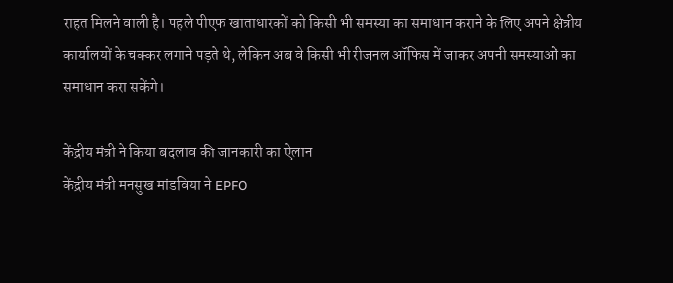राहत मिलने वाली है। पहले पीएफ खाताधारकों को किसी भी समस्या का समाधान कराने के लिए अपने क्षेत्रीय कार्यालयों के चक्कर लगाने पड़ते थे, लेकिन अब वे किसी भी रीजनल ऑफिस में जाकर अपनी समस्याओं का समाधान करा सकेंगे।

केंद्रीय मंत्री ने किया बदलाव की जानकारी का ऐलान
केंद्रीय मंत्री मनसुख मांडविया ने EPFO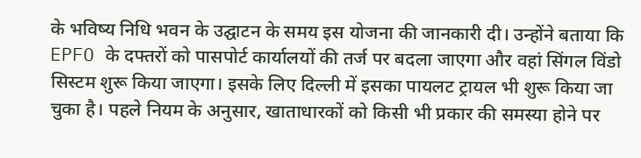के भविष्य निधि भवन के उद्घाटन के समय इस योजना की जानकारी दी। उन्होंने बताया कि EPFO के दफ्तरों को पासपोर्ट कार्यालयों की तर्ज पर बदला जाएगा और वहां सिंगल विंडो सिस्टम शुरू किया जाएगा। इसके लिए दिल्ली में इसका पायलट ट्रायल भी शुरू किया जा चुका है। पहले नियम के अनुसार, खाताधारकों को किसी भी प्रकार की समस्या होने पर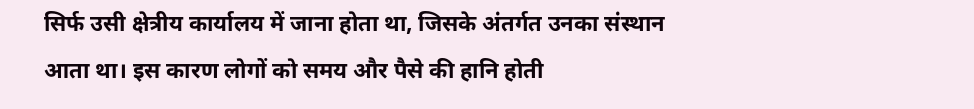सिर्फ उसी क्षेत्रीय कार्यालय में जाना होता था, जिसके अंतर्गत उनका संस्थान आता था। इस कारण लोगों को समय और पैसे की हानि होती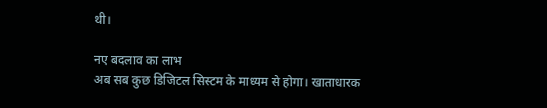थी।

नए बदलाव का लाभ
अब सब कुछ डिजिटल सिस्टम के माध्यम से होगा। खाताधारक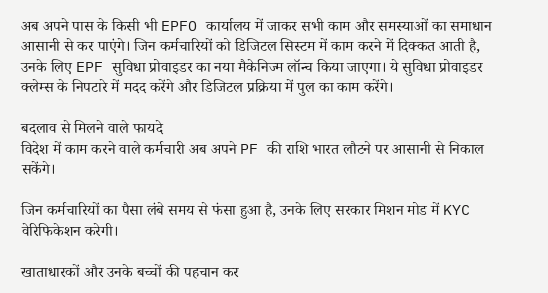अब अपने पास के किसी भी EPFO कार्यालय में जाकर सभी काम और समस्याओं का समाधान आसानी से कर पाएंगे। जिन कर्मचारियों को डिजिटल सिस्टम में काम करने में दिक्कत आती है, उनके लिए EPF सुविधा प्रोवाइडर का नया मैकेनिज्म लॉन्च किया जाएगा। ये सुविधा प्रोवाइडर क्लेम्स के निपटारे में मदद करेंगे और डिजिटल प्रक्रिया में पुल का काम करेंगे।

बदलाव से मिलने वाले फायदे
विदेश में काम करने वाले कर्मचारी अब अपने PF की राशि भारत लौटने पर आसानी से निकाल सकेंगे।

जिन कर्मचारियों का पैसा लंबे समय से फंसा हुआ है, उनके लिए सरकार मिशन मोड में KYC वेरिफिकेशन करेगी।

खाताधारकों और उनके बच्चों की पहचान कर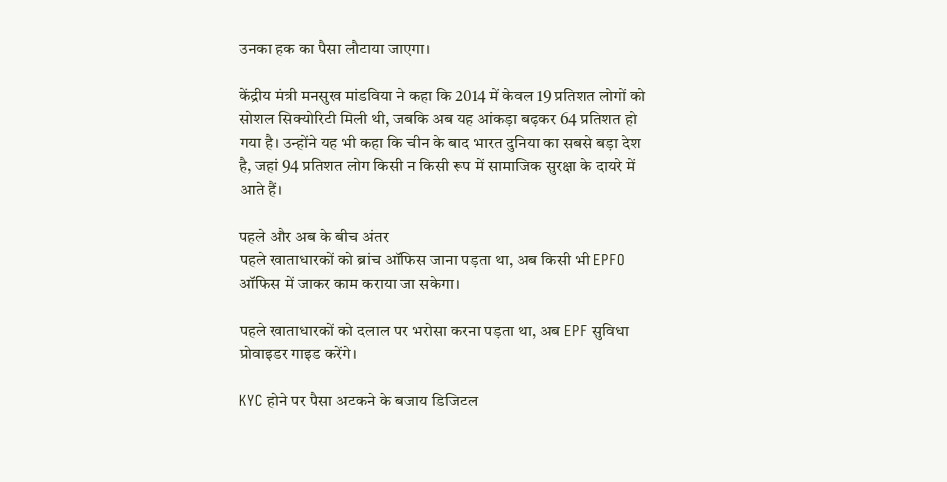उनका हक का पैसा लौटाया जाएगा।

केंद्रीय मंत्री मनसुख मांडविया ने कहा कि 2014 में केवल 19 प्रतिशत लोगों को सोशल सिक्योरिटी मिली थी, जबकि अब यह आंकड़ा बढ़कर 64 प्रतिशत हो गया है। उन्होंने यह भी कहा कि चीन के बाद भारत दुनिया का सबसे बड़ा देश है, जहां 94 प्रतिशत लोग किसी न किसी रूप में सामाजिक सुरक्षा के दायरे में आते हैं।

पहले और अब के बीच अंतर
पहले खाताधारकों को ब्रांच ऑफिस जाना पड़ता था, अब किसी भी EPFO ऑफिस में जाकर काम कराया जा सकेगा।

पहले खाताधारकों को दलाल पर भरोसा करना पड़ता था, अब EPF सुविधा प्रोवाइडर गाइड करेंगे।

KYC होने पर पैसा अटकने के बजाय डिजिटल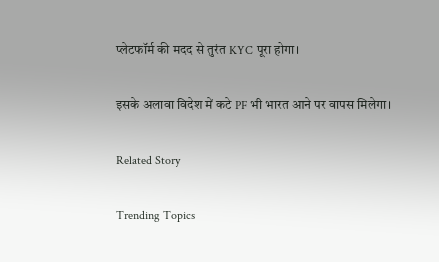प्लेटफॉर्म की मदद से तुरंत KYC पूरा होगा।

इसके अलावा विदेश में कटे PF भी भारत आने पर वापस मिलेगा।

Related Story

Trending Topics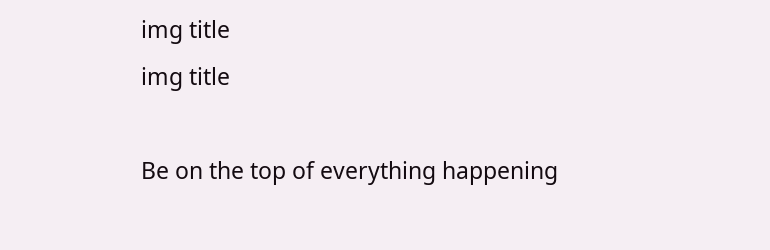img title
img title

Be on the top of everything happening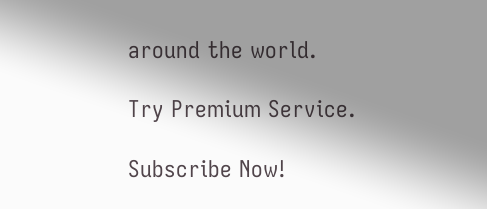around the world.

Try Premium Service.

Subscribe Now!